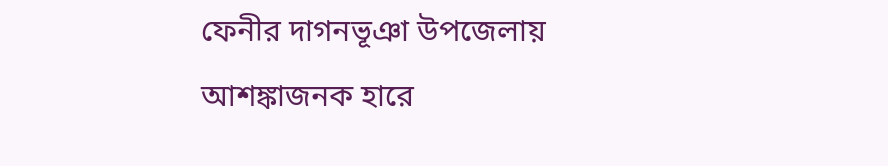ফেনীর দাগনভূঞা উপজেলায় আশঙ্কাজনক হারে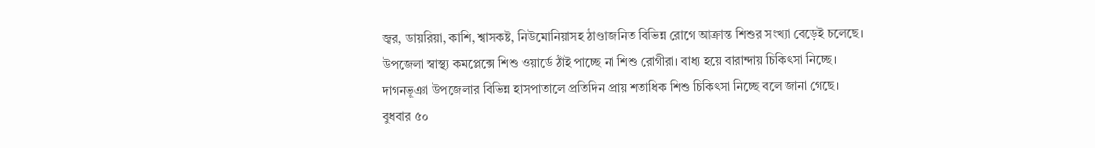জ্বর, ডায়রিয়া, কাশি, শ্বাসকষ্ট, নিউমোনিয়াসহ ঠাণ্ডাজনিত বিভিন্ন রোগে আক্রান্ত শিশুর সংখ্যা বেড়েই চলেছে।
উপজেলা স্বাস্থ্য কমপ্লেক্সে শিশু ওয়ার্ডে ঠাঁই পাচ্ছে না শিশু রোগীরা। বাধ্য হয়ে বারান্দায় চিকিৎসা নিচ্ছে।
দাগনভূঞা উপজেলার বিভিন্ন হাসপাতালে প্রতিদিন প্রায় শতাধিক শিশু চিকিৎসা নিচ্ছে বলে জানা গেছে।
বুধবার ৫০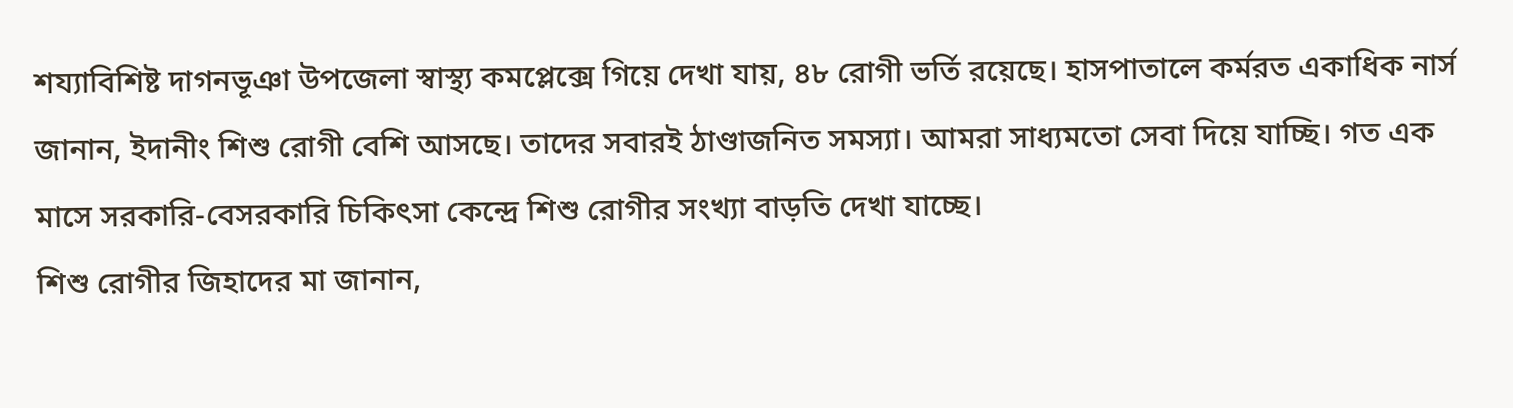শয্যাবিশিষ্ট দাগনভূঞা উপজেলা স্বাস্থ্য কমপ্লেক্সে গিয়ে দেখা যায়, ৪৮ রোগী ভর্তি রয়েছে। হাসপাতালে কর্মরত একাধিক নার্স জানান, ইদানীং শিশু রোগী বেশি আসছে। তাদের সবারই ঠাণ্ডাজনিত সমস্যা। আমরা সাধ্যমতো সেবা দিয়ে যাচ্ছি। গত এক মাসে সরকারি-বেসরকারি চিকিৎসা কেন্দ্রে শিশু রোগীর সংখ্যা বাড়তি দেখা যাচ্ছে।
শিশু রোগীর জিহাদের মা জানান,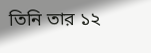তিনি তার ১২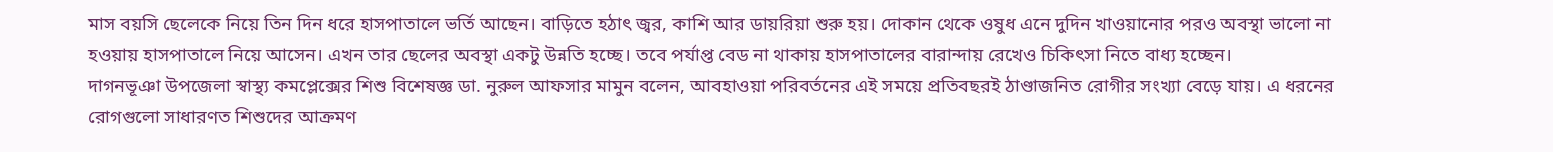মাস বয়সি ছেলেকে নিয়ে তিন দিন ধরে হাসপাতালে ভর্তি আছেন। বাড়িতে হঠাৎ জ্বর, কাশি আর ডায়রিয়া শুরু হয়। দোকান থেকে ওষুধ এনে দুদিন খাওয়ানোর পরও অবস্থা ভালো না হওয়ায় হাসপাতালে নিয়ে আসেন। এখন তার ছেলের অবস্থা একটু উন্নতি হচ্ছে। তবে পর্যাপ্ত বেড না থাকায় হাসপাতালের বারান্দায় রেখেও চিকিৎসা নিতে বাধ্য হচ্ছেন।
দাগনভূঞা উপজেলা স্বাস্থ্য কমপ্লেক্সের শিশু বিশেষজ্ঞ ডা. নুরুল আফসার মামুন বলেন, আবহাওয়া পরিবর্তনের এই সময়ে প্রতিবছরই ঠাণ্ডাজনিত রোগীর সংখ্যা বেড়ে যায়। এ ধরনের রোগগুলো সাধারণত শিশুদের আক্রমণ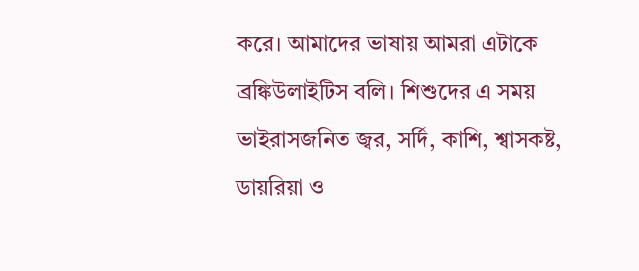করে। আমাদের ভাষায় আমরা এটাকে ব্রঙ্কিউলাইটিস বলি। শিশুদের এ সময় ভাইরাসজনিত জ্বর, সর্দি, কাশি, শ্বাসকষ্ট, ডায়রিয়া ও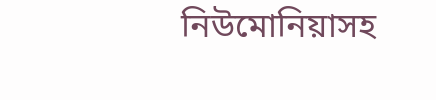নিউমোনিয়াসহ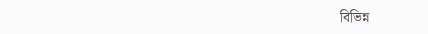বিভিন্ন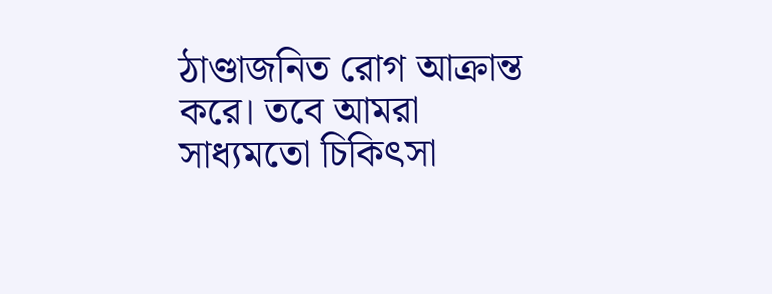ঠাণ্ডাজনিত রোগ আক্রান্ত করে। তবে আমরা সাধ্যমতো চিকিৎসা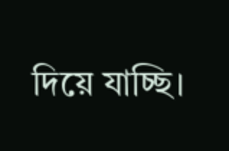দিয়ে যাচ্ছি।